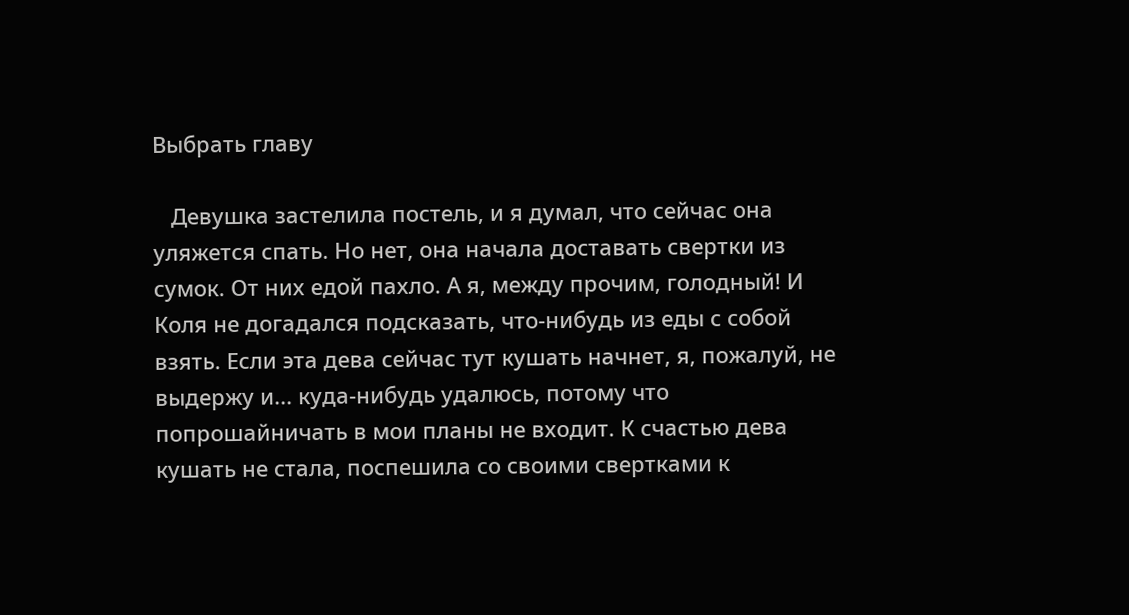Выбрать главу

   Девушка застелила постель, и я думал, что сейчас она уляжется спать. Но нет, она начала доставать свертки из сумок. От них едой пахло. А я, между прочим, голодный! И Коля не догадался подсказать, что-нибудь из еды с собой взять. Если эта дева сейчас тут кушать начнет, я, пожалуй, не выдержу и... куда-нибудь удалюсь, потому что попрошайничать в мои планы не входит. К счастью дева кушать не стала, поспешила со своими свертками к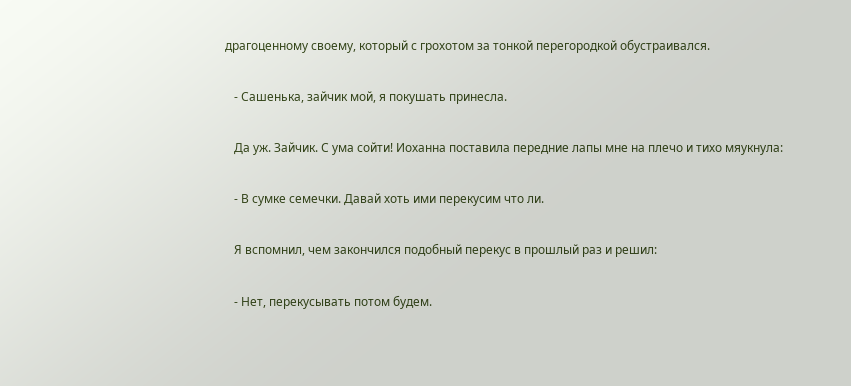драгоценному своему, который с грохотом за тонкой перегородкой обустраивался.

   - Сашенька, зайчик мой, я покушать принесла.

   Да уж. Зайчик. С ума сойти! Иоханна поставила передние лапы мне на плечо и тихо мяукнула:

   - В сумке семечки. Давай хоть ими перекусим что ли.

   Я вспомнил, чем закончился подобный перекус в прошлый раз и решил:

   - Нет, перекусывать потом будем.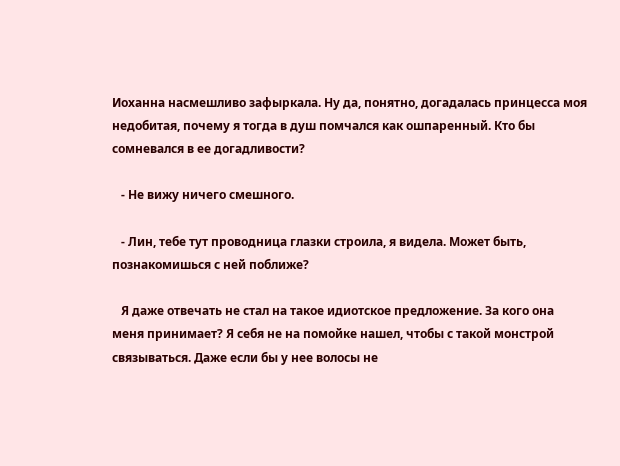Иоханна насмешливо зафыркала. Ну да, понятно, догадалась принцесса моя недобитая, почему я тогда в душ помчался как ошпаренный. Кто бы сомневался в ее догадливости?

   - Не вижу ничего смешного.

   - Лин, тебе тут проводница глазки строила, я видела. Может быть, познакомишься с ней поближе?

   Я даже отвечать не стал на такое идиотское предложение. За кого она меня принимает? Я себя не на помойке нашел, чтобы с такой монстрой связываться. Даже если бы у нее волосы не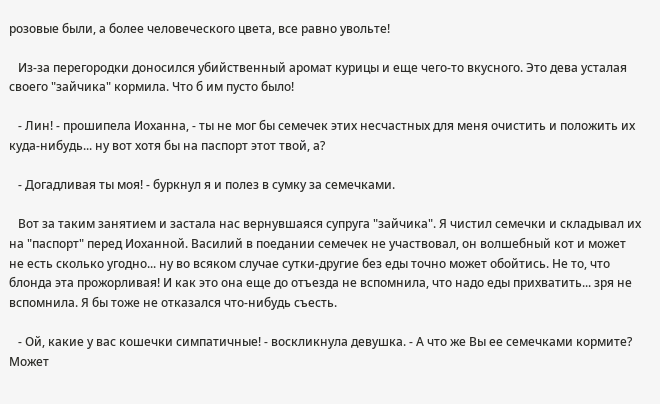розовые были, а более человеческого цвета, все равно увольте!

   Из-за перегородки доносился убийственный аромат курицы и еще чего-то вкусного. Это дева усталая своего "зайчика" кормила. Что б им пусто было!

   - Лин! - прошипела Иоханна, - ты не мог бы семечек этих несчастных для меня очистить и положить их куда-нибудь... ну вот хотя бы на паспорт этот твой, а?

   - Догадливая ты моя! - буркнул я и полез в сумку за семечками.

   Вот за таким занятием и застала нас вернувшаяся супруга "зайчика". Я чистил семечки и складывал их на "паспорт" перед Иоханной. Василий в поедании семечек не участвовал, он волшебный кот и может не есть сколько угодно... ну во всяком случае сутки-другие без еды точно может обойтись. Не то, что блонда эта прожорливая! И как это она еще до отъезда не вспомнила, что надо еды прихватить... зря не вспомнила. Я бы тоже не отказался что-нибудь съесть.

   - Ой, какие у вас кошечки симпатичные! - воскликнула девушка. - А что же Вы ее семечками кормите? Может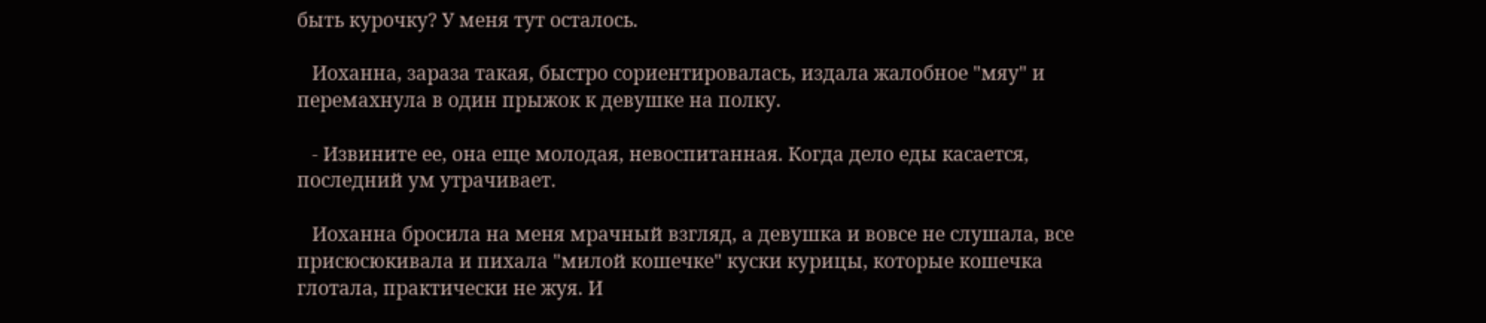быть курочку? У меня тут осталось.

   Иоханна, зараза такая, быстро сориентировалась, издала жалобное "мяу" и перемахнула в один прыжок к девушке на полку.

   - Извините ее, она еще молодая, невоспитанная. Когда дело еды касается, последний ум утрачивает.

   Иоханна бросила на меня мрачный взгляд, а девушка и вовсе не слушала, все присюсюкивала и пихала "милой кошечке" куски курицы, которые кошечка глотала, практически не жуя. И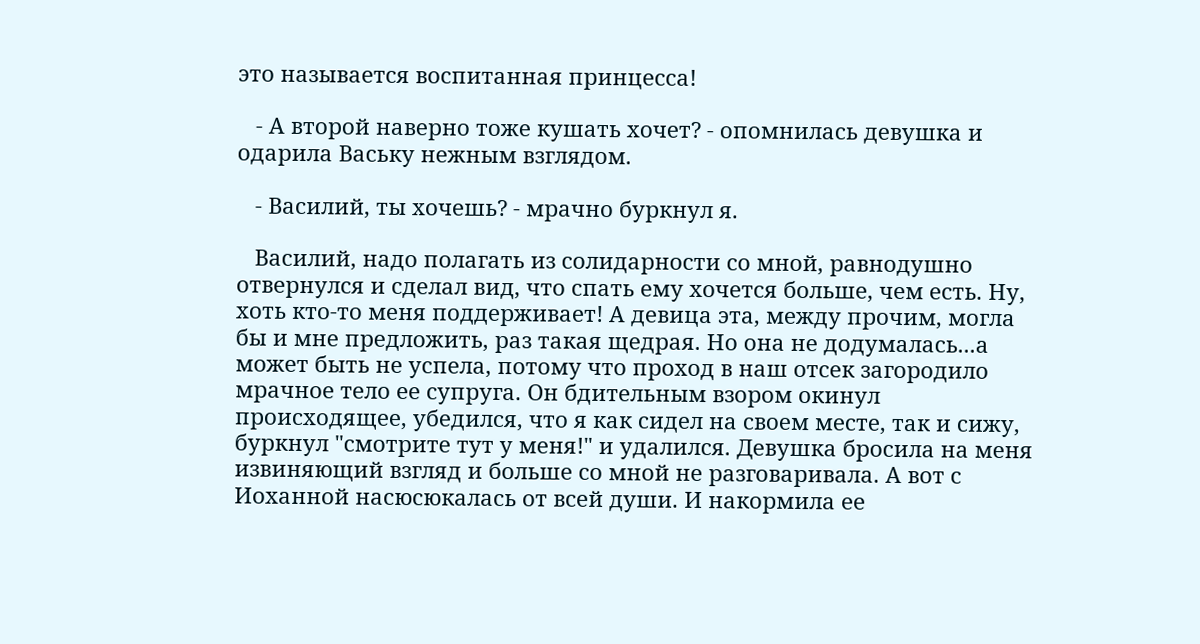это называется воспитанная принцесса!

   - А второй наверно тоже кушать хочет? - опомнилась девушка и одарила Ваську нежным взглядом.

   - Василий, ты хочешь? - мрачно буркнул я.

   Василий, надо полагать из солидарности со мной, равнодушно отвернулся и сделал вид, что спать ему хочется больше, чем есть. Ну, хоть кто-то меня поддерживает! А девица эта, между прочим, могла бы и мне предложить, раз такая щедрая. Но она не додумалась...а может быть не успела, потому что проход в наш отсек загородило мрачное тело ее супруга. Он бдительным взором окинул происходящее, убедился, что я как сидел на своем месте, так и сижу, буркнул "смотрите тут у меня!" и удалился. Девушка бросила на меня извиняющий взгляд и больше со мной не разговаривала. А вот с Иоханной насюсюкалась от всей души. И накормила ее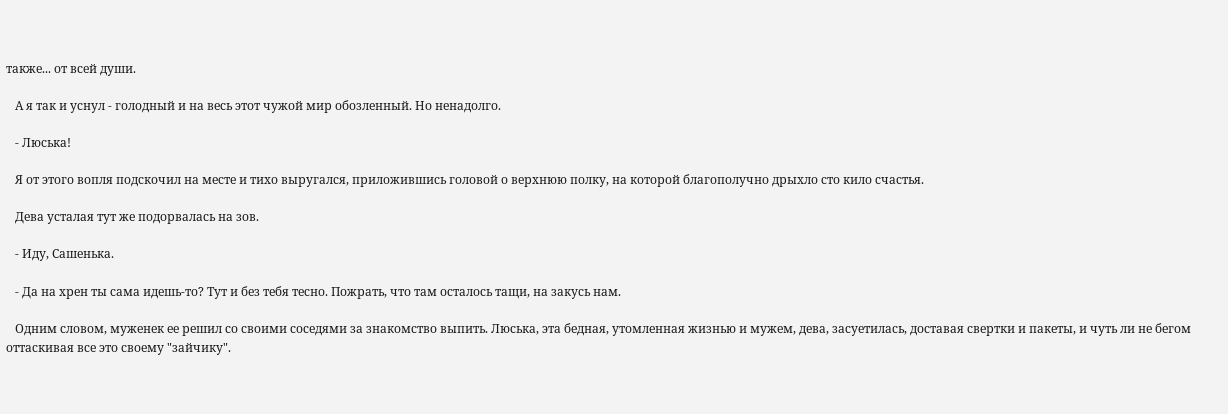также... от всей души.

   А я так и уснул - голодный и на весь этот чужой мир обозленный. Но ненадолго.

   - Люська!

   Я от этого вопля подскочил на месте и тихо выругался, приложившись головой о верхнюю полку, на которой благополучно дрыхло сто кило счастья.

   Дева усталая тут же подорвалась на зов.

   - Иду, Сашенька.

   - Да на хрен ты сама идешь-то? Тут и без тебя тесно. Пожрать, что там осталось тащи, на закусь нам.

   Одним словом, муженек ее решил со своими соседями за знакомство выпить. Люська, эта бедная, утомленная жизнью и мужем, дева, засуетилась, доставая свертки и пакеты, и чуть ли не бегом оттаскивая все это своему "зайчику".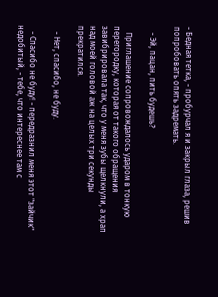- Бедная тетка, - пробурчал я и закрыл глаза, решив попробовать опять задремать.

   - Эй, пацан, пить будешь?

   Приглашение сопровождалось ударом в тонкую перегородку, которая от такого обращения завибрировала так, что у меня зубы щелкнули, а храп над моей головой аж на целых три секунды прекратился.

   - Нет, спасибо, не буду.

   - Спасибо не буду! - передразнил меня этот "зайчик" недобитый, - тебе, что интереснее там с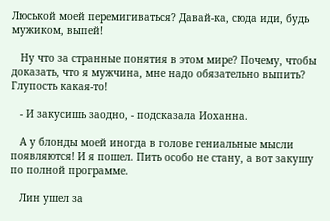Люськой моей перемигиваться? Давай-ка, сюда иди, будь мужиком, выпей!

   Ну что за странные понятия в этом мире? Почему, чтобы доказать, что я мужчина, мне надо обязательно выпить? Глупость какая-то!

   - И закусишь заодно, - подсказала Иоханна.

   А у блонды моей иногда в голове гениальные мысли появляются! И я пошел. Пить особо не стану, а вот закушу по полной программе.

   Лин ушел за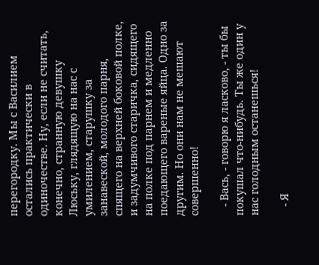перегородку. Мы с Василием остались практически в одиночестве. Ну, если не считать, конечно, странную девушку Люську, глядящую на нас с умилением, старушку за занавеской, молодого парня, спящего на верхней боковой полке, и задумчивого старичка, сидящего на полке под парнем и медленно поедающего вареные яйца. Одно за другим. Но они нам не мешают совершенно!

   - Вась, - говорю я ласково, - ты бы покушал что-нибудь. Ты же один у нас голодным останешься!

   - Я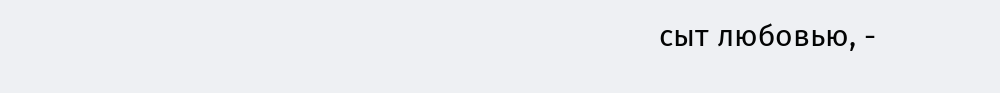сыт любовью, -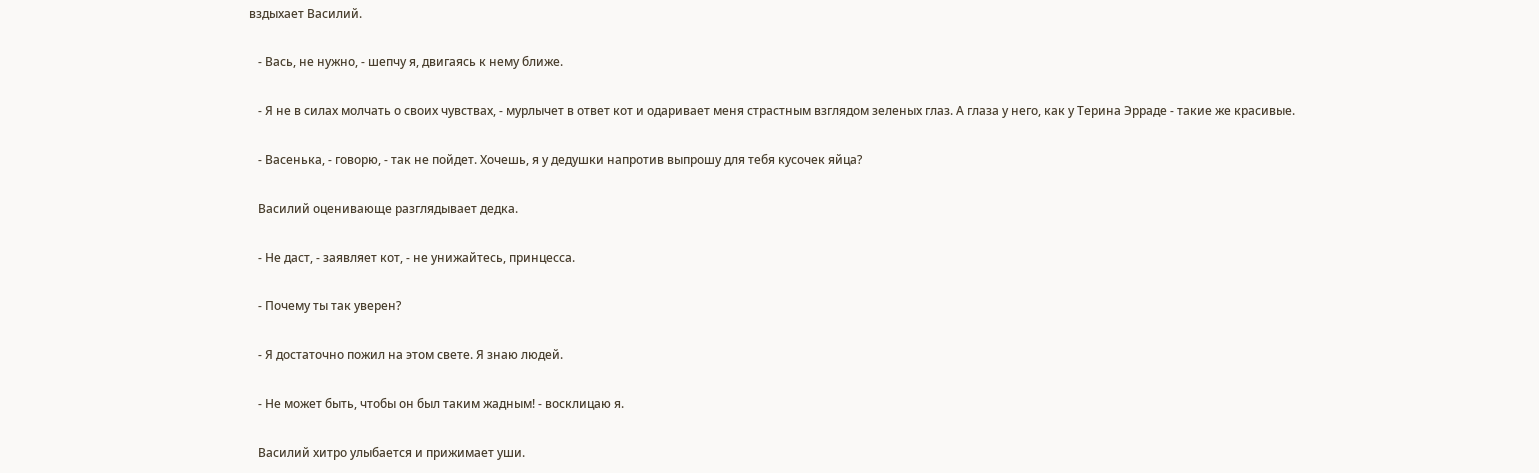вздыхает Василий.

   - Вась, не нужно, - шепчу я, двигаясь к нему ближе.

   - Я не в силах молчать о своих чувствах, - мурлычет в ответ кот и одаривает меня страстным взглядом зеленых глаз. А глаза у него, как у Терина Эрраде - такие же красивые.

   - Васенька, - говорю, - так не пойдет. Хочешь, я у дедушки напротив выпрошу для тебя кусочек яйца?

   Василий оценивающе разглядывает дедка.

   - Не даст, - заявляет кот, - не унижайтесь, принцесса.

   - Почему ты так уверен?

   - Я достаточно пожил на этом свете. Я знаю людей.

   - Не может быть, чтобы он был таким жадным! - восклицаю я.

   Василий хитро улыбается и прижимает уши.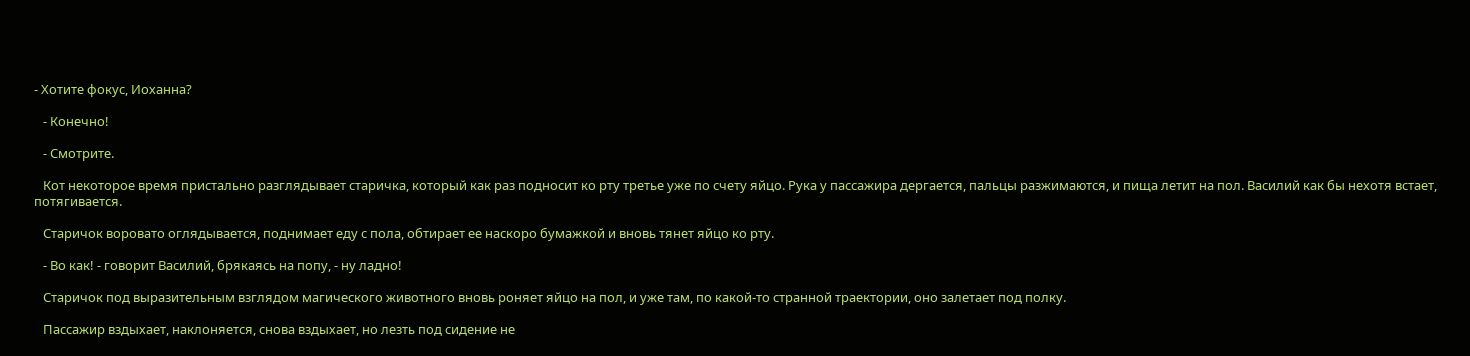- Хотите фокус, Иоханна?

   - Конечно!

   - Смотрите.

   Кот некоторое время пристально разглядывает старичка, который как раз подносит ко рту третье уже по счету яйцо. Рука у пассажира дергается, пальцы разжимаются, и пища летит на пол. Василий как бы нехотя встает, потягивается.

   Старичок воровато оглядывается, поднимает еду с пола, обтирает ее наскоро бумажкой и вновь тянет яйцо ко рту.

   - Во как! - говорит Василий, брякаясь на попу, - ну ладно!

   Старичок под выразительным взглядом магического животного вновь роняет яйцо на пол, и уже там, по какой-то странной траектории, оно залетает под полку.

   Пассажир вздыхает, наклоняется, снова вздыхает, но лезть под сидение не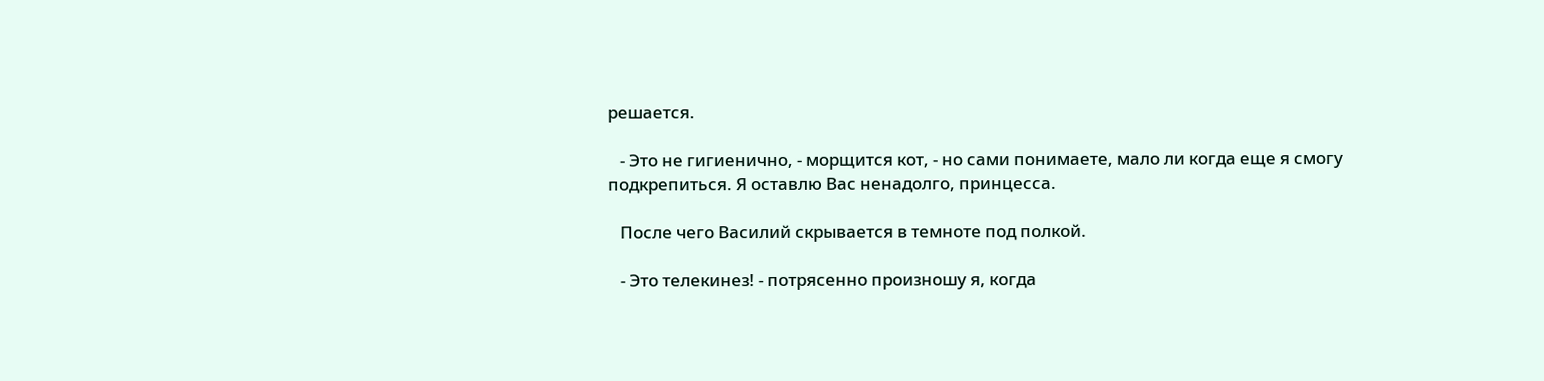решается.

   - Это не гигиенично, - морщится кот, - но сами понимаете, мало ли когда еще я смогу подкрепиться. Я оставлю Вас ненадолго, принцесса.

   После чего Василий скрывается в темноте под полкой.

   - Это телекинез! - потрясенно произношу я, когда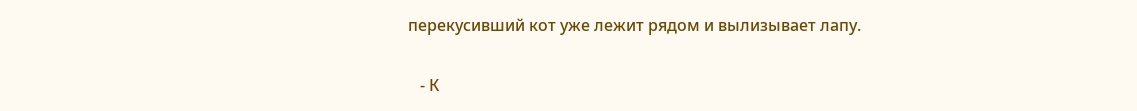перекусивший кот уже лежит рядом и вылизывает лапу.

   - К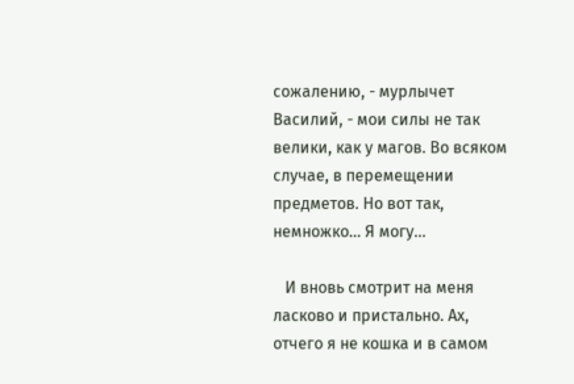сожалению, - мурлычет Василий, - мои силы не так велики, как у магов. Во всяком случае, в перемещении предметов. Но вот так, немножко... Я могу...

   И вновь смотрит на меня ласково и пристально. Ах, отчего я не кошка и в самом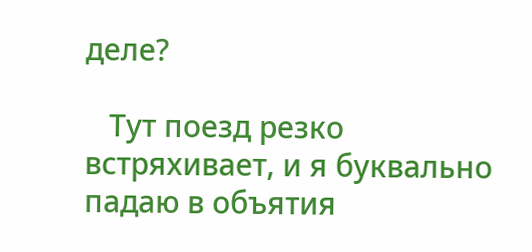деле?

   Тут поезд резко встряхивает, и я буквально падаю в объятия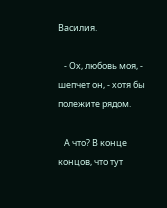Василия.

   - Ох, любовь моя, - шепчет он, - хотя бы полежите рядом.

   А что? В конце концов, что тут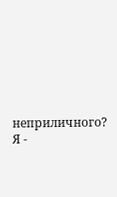неприличного? Я -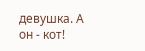девушка. А он - кот!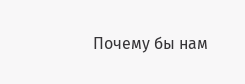Почему бы нам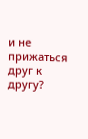и не прижаться друг к другу?